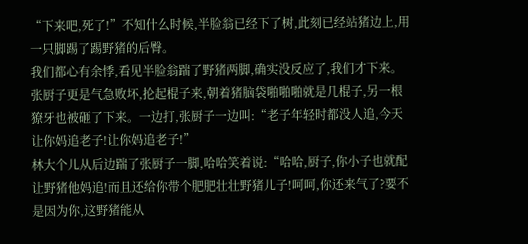“下来吧,死了!”不知什么时候,半脸翁已经下了树,此刻已经站猪边上,用一只脚踢了踢野猪的后臀。
我们都心有余悸,看见半脸翁踹了野猪两脚,确实没反应了,我们才下来。
张厨子更是气急败坏,抡起棍子来,朝着猪脑袋啪啪啪就是几棍子,另一根獠牙也被砸了下来。一边打,张厨子一边叫:“老子年轻时都没人追,今天让你妈追老子!让你妈追老子!”
林大个儿从后边踹了张厨子一脚,哈哈笑着说:“哈哈,厨子,你小子也就配让野猪他妈追!而且还给你带个肥肥壮壮野猪儿子!呵呵,你还来气了?要不是因为你,这野猪能从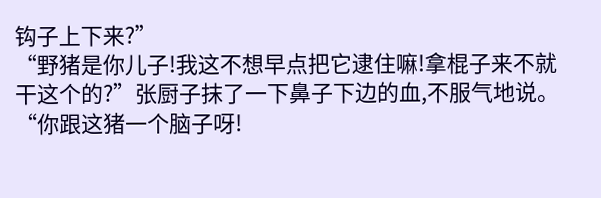钩子上下来?”
“野猪是你儿子!我这不想早点把它逮住嘛!拿棍子来不就干这个的?”张厨子抹了一下鼻子下边的血,不服气地说。
“你跟这猪一个脑子呀!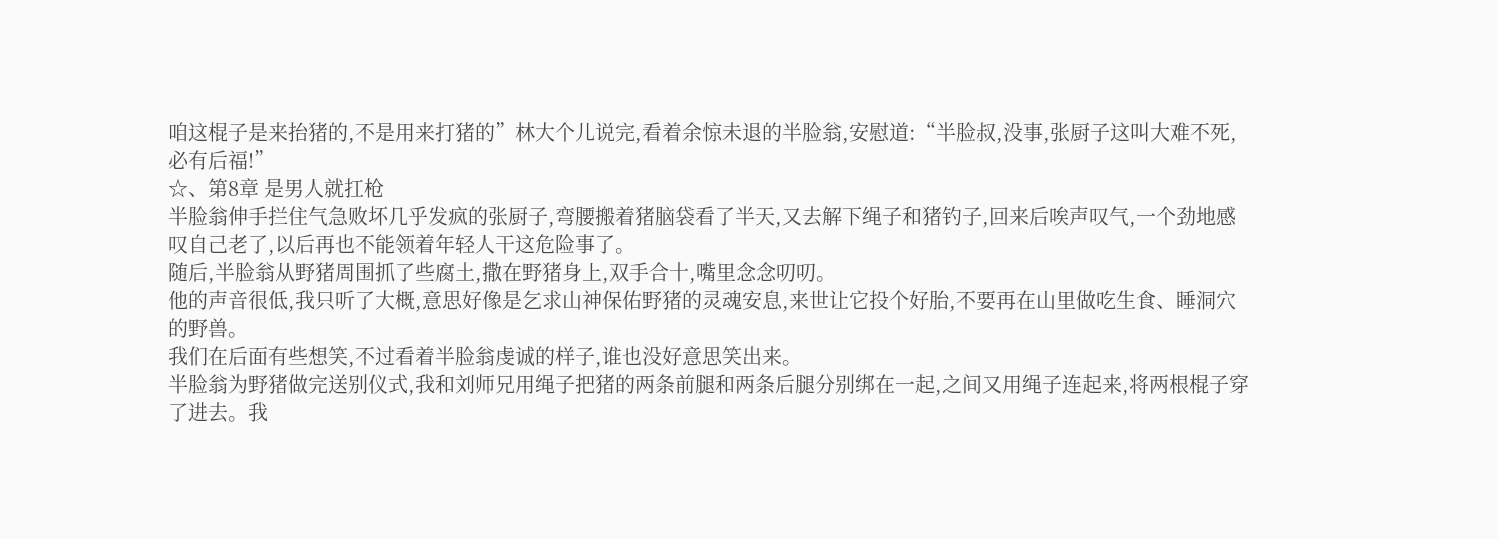咱这棍子是来抬猪的,不是用来打猪的”林大个儿说完,看着余惊未退的半脸翁,安慰道:“半脸叔,没事,张厨子这叫大难不死,必有后福!”
☆、第8章 是男人就扛枪
半脸翁伸手拦住气急败坏几乎发疯的张厨子,弯腰搬着猪脑袋看了半天,又去解下绳子和猪钓子,回来后唉声叹气,一个劲地感叹自己老了,以后再也不能领着年轻人干这危险事了。
随后,半脸翁从野猪周围抓了些腐土,撒在野猪身上,双手合十,嘴里念念叨叨。
他的声音很低,我只听了大概,意思好像是乞求山神保佑野猪的灵魂安息,来世让它投个好胎,不要再在山里做吃生食、睡洞穴的野兽。
我们在后面有些想笑,不过看着半脸翁虔诚的样子,谁也没好意思笑出来。
半脸翁为野猪做完送别仪式,我和刘师兄用绳子把猪的两条前腿和两条后腿分别绑在一起,之间又用绳子连起来,将两根棍子穿了进去。我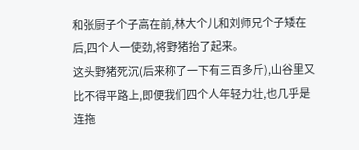和张厨子个子高在前,林大个儿和刘师兄个子矮在后,四个人一使劲,将野猪抬了起来。
这头野猪死沉(后来称了一下有三百多斤),山谷里又比不得平路上,即便我们四个人年轻力壮,也几乎是连拖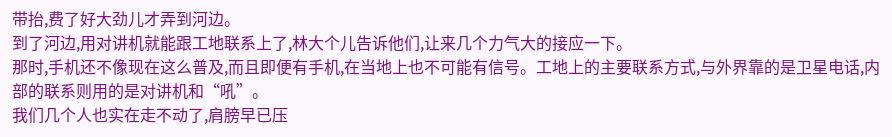带抬,费了好大劲儿才弄到河边。
到了河边,用对讲机就能跟工地联系上了,林大个儿告诉他们,让来几个力气大的接应一下。
那时,手机还不像现在这么普及,而且即便有手机,在当地上也不可能有信号。工地上的主要联系方式,与外界靠的是卫星电话,内部的联系则用的是对讲机和“吼”。
我们几个人也实在走不动了,肩膀早已压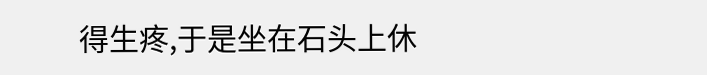得生疼,于是坐在石头上休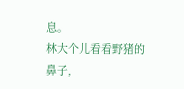息。
林大个儿看看野猪的鼻子,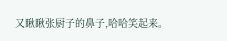又瞅瞅张厨子的鼻子,哈哈笑起来。